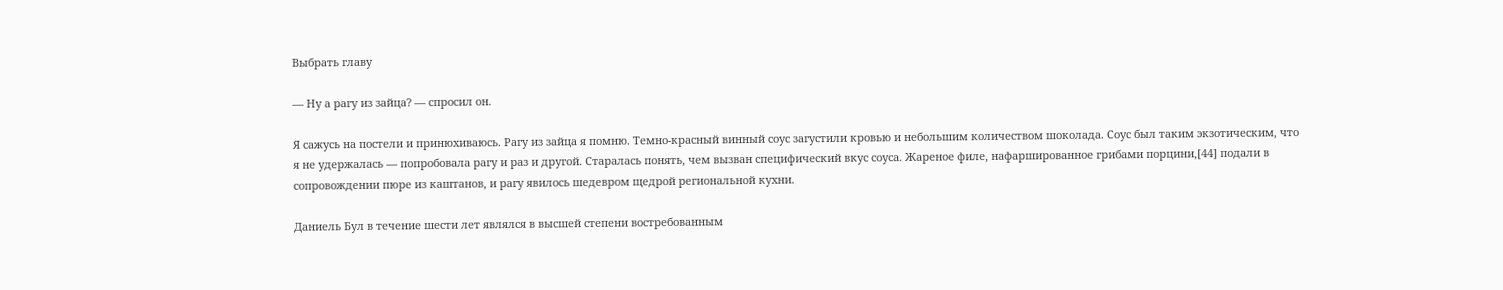Выбрать главу

— Ну а рагу из зайца? — спросил он.

Я сажусь на постели и принюхиваюсь. Рагу из зайца я помню. Темно-красный винный соус загустили кровью и небольшим количеством шоколада. Соус был таким экзотическим, что я не удержалась — попробовала рагу и раз и другой. Старалась понять, чем вызван специфический вкус соуса. Жареное филе, нафаршированное грибами порцини,[44] подали в сопровождении пюре из каштанов, и рагу явилось шедевром щедрой региональной кухни.

Даниель Бул в течение шести лет являлся в высшей степени востребованным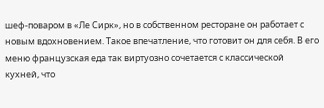шеф-поваром в «Ле Сирк», но в собственном ресторане он работает с новым вдохновением. Такое впечатление, что готовит он для себя. В его меню французская еда так виртуозно сочетается с классической кухней, что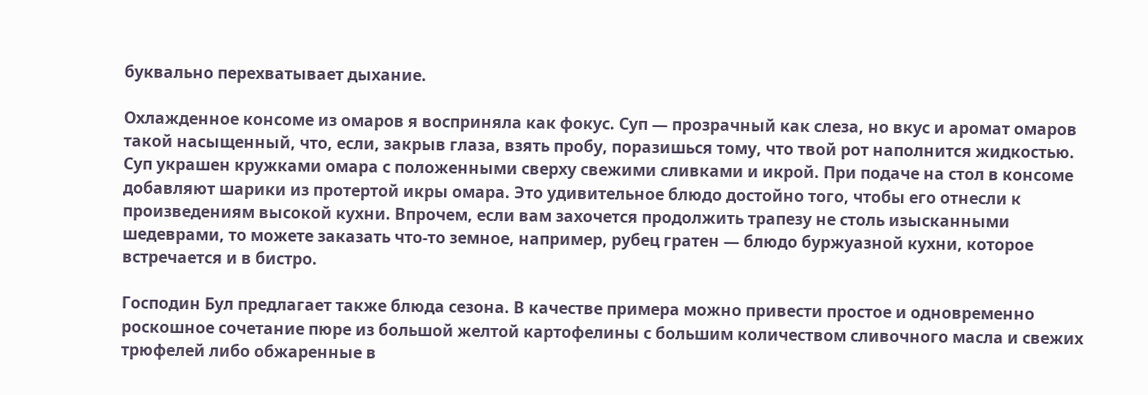буквально перехватывает дыхание.

Охлажденное консоме из омаров я восприняла как фокус. Суп — прозрачный как слеза, но вкус и аромат омаров такой насыщенный, что, если, закрыв глаза, взять пробу, поразишься тому, что твой рот наполнится жидкостью. Суп украшен кружками омара с положенными сверху свежими сливками и икрой. При подаче на стол в консоме добавляют шарики из протертой икры омара. Это удивительное блюдо достойно того, чтобы его отнесли к произведениям высокой кухни. Впрочем, если вам захочется продолжить трапезу не столь изысканными шедеврами, то можете заказать что-то земное, например, рубец гратен — блюдо буржуазной кухни, которое встречается и в бистро.

Господин Бул предлагает также блюда сезона. В качестве примера можно привести простое и одновременно роскошное сочетание пюре из большой желтой картофелины с большим количеством сливочного масла и свежих трюфелей либо обжаренные в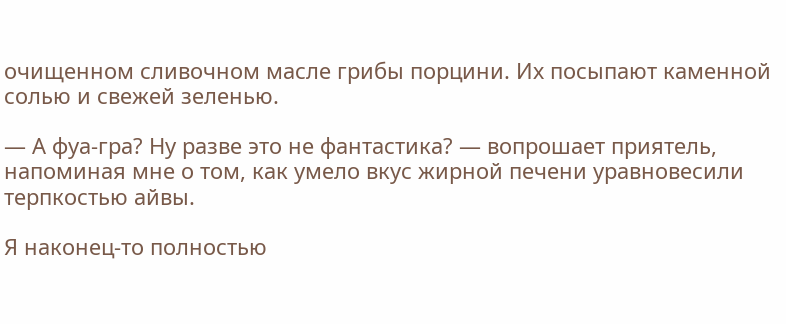очищенном сливочном масле грибы порцини. Их посыпают каменной солью и свежей зеленью.

— А фуа-гра? Ну разве это не фантастика? — вопрошает приятель, напоминая мне о том, как умело вкус жирной печени уравновесили терпкостью айвы.

Я наконец-то полностью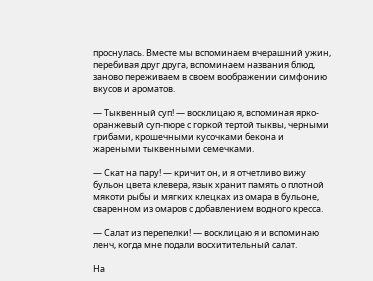проснулась. Вместе мы вспоминаем вчерашний ужин, перебивая друг друга, вспоминаем названия блюд, заново переживаем в своем воображении симфонию вкусов и ароматов.

— Тыквенный суп! — восклицаю я, вспоминая ярко-оранжевый суп-пюре с горкой тертой тыквы, черными грибами, крошечными кусочками бекона и жареными тыквенными семечками.

— Скат на пару! — кричит он, и я отчетливо вижу бульон цвета клевера, язык хранит память о плотной мякоти рыбы и мягких клецках из омара в бульоне, сваренном из омаров с добавлением водного кресса.

— Салат из перепелки! — восклицаю я и вспоминаю ленч, когда мне подали восхитительный салат.

На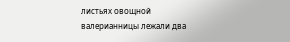листьях овощной валерианницы лежали два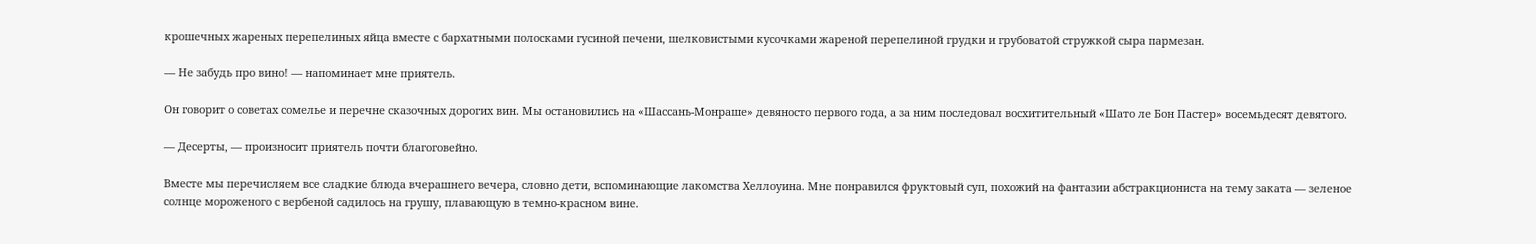крошечных жареных перепелиных яйца вместе с бархатными полосками гусиной печени, шелковистыми кусочками жареной перепелиной грудки и грубоватой стружкой сыра пармезан.

— Не забудь про вино! — напоминает мне приятель.

Он говорит о советах сомелье и перечне сказочных дорогих вин. Мы остановились на «Шассань-Монраше» девяносто первого года, а за ним последовал восхитительный «Шато ле Бон Пастер» восемьдесят девятого.

— Десерты, — произносит приятель почти благоговейно.

Вместе мы перечисляем все сладкие блюда вчерашнего вечера, словно дети, вспоминающие лакомства Хеллоуина. Мне понравился фруктовый суп, похожий на фантазии абстракциониста на тему заката — зеленое солнце мороженого с вербеной садилось на грушу, плавающую в темно-красном вине.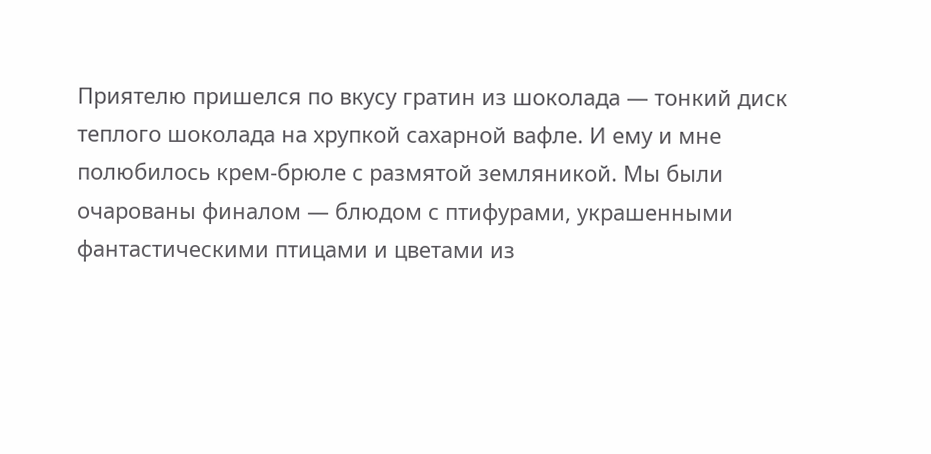Приятелю пришелся по вкусу гратин из шоколада — тонкий диск теплого шоколада на хрупкой сахарной вафле. И ему и мне полюбилось крем-брюле с размятой земляникой. Мы были очарованы финалом — блюдом с птифурами, украшенными фантастическими птицами и цветами из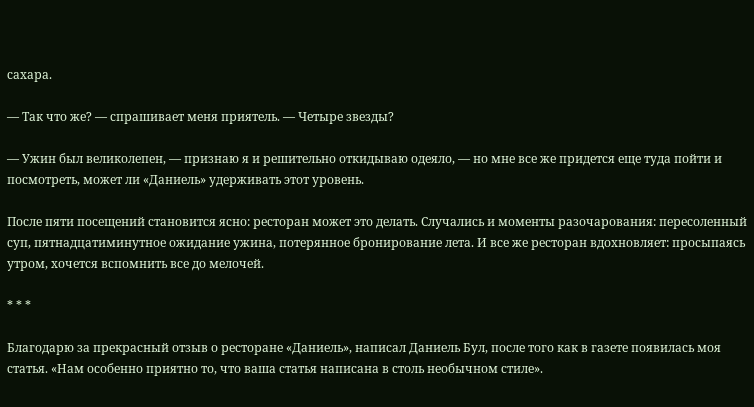сахара.

— Так что же? — спрашивает меня приятель. — Четыре звезды?

— Ужин был великолепен, — признаю я и решительно откидываю одеяло, — но мне все же придется еще туда пойти и посмотреть, может ли «Даниель» удерживать этот уровень.

После пяти посещений становится ясно: ресторан может это делать. Случались и моменты разочарования: пересоленный суп, пятнадцатиминутное ожидание ужина, потерянное бронирование лета. И все же ресторан вдохновляет: просыпаясь утром, хочется вспомнить все до мелочей.

* * *

Благодарю за прекрасный отзыв о ресторане «Даниель», написал Даниель Бул, после того как в газете появилась моя статья. «Нам особенно приятно то, что ваша статья написана в столь необычном стиле».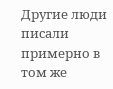Другие люди писали примерно в том же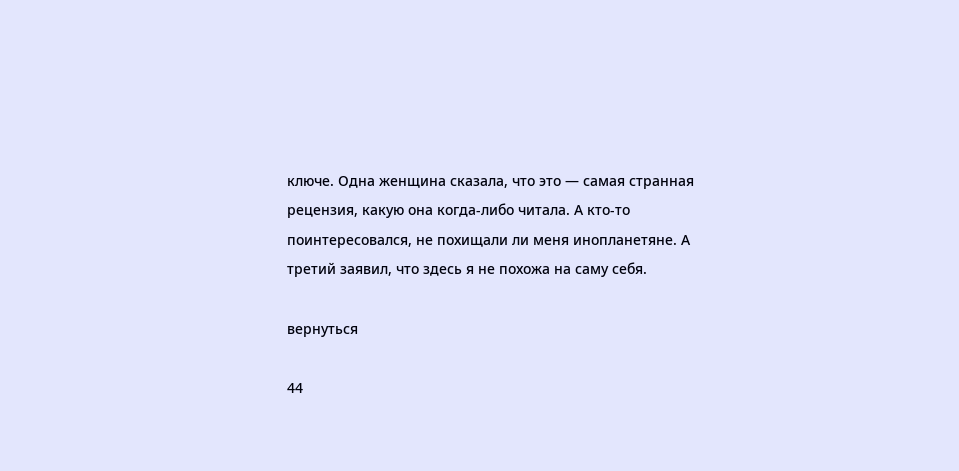ключе. Одна женщина сказала, что это — самая странная рецензия, какую она когда-либо читала. А кто-то поинтересовался, не похищали ли меня инопланетяне. А третий заявил, что здесь я не похожа на саму себя.

вернуться

44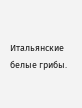Итальянские белые грибы.